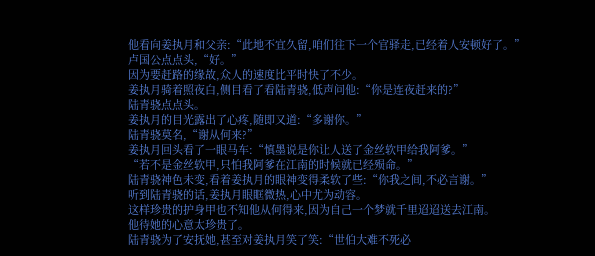他看向姜执月和父亲:“此地不宜久留,咱们往下一个官驿走,已经着人安顿好了。”
卢国公点点头,“好。”
因为要赶路的缘故,众人的速度比平时快了不少。
姜执月骑着照夜白,侧目看了看陆青骁,低声问他:“你是连夜赶来的?”
陆青骁点点头。
姜执月的目光露出了心疼,随即又道:“多谢你。”
陆青骁莫名,“谢从何来?”
姜执月回头看了一眼马车:“慎墨说是你让人送了金丝软甲给我阿爹。”
“若不是金丝软甲,只怕我阿爹在江南的时候就已经殒命。”
陆青骁神色未变,看着姜执月的眼神变得柔软了些:“你我之间,不必言谢。”
听到陆青骁的话,姜执月眼眶微热,心中尤为动容。
这样珍贵的护身甲也不知他从何得来,因为自己一个梦就千里迢迢送去江南。
他待她的心意太珍贵了。
陆青骁为了安抚她,甚至对姜执月笑了笑:“世伯大难不死必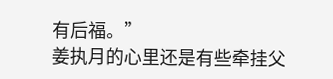有后福。”
姜执月的心里还是有些牵挂父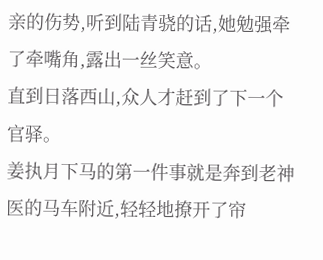亲的伤势,听到陆青骁的话,她勉强牵了牵嘴角,露出一丝笑意。
直到日落西山,众人才赶到了下一个官驿。
姜执月下马的第一件事就是奔到老神医的马车附近,轻轻地撩开了帘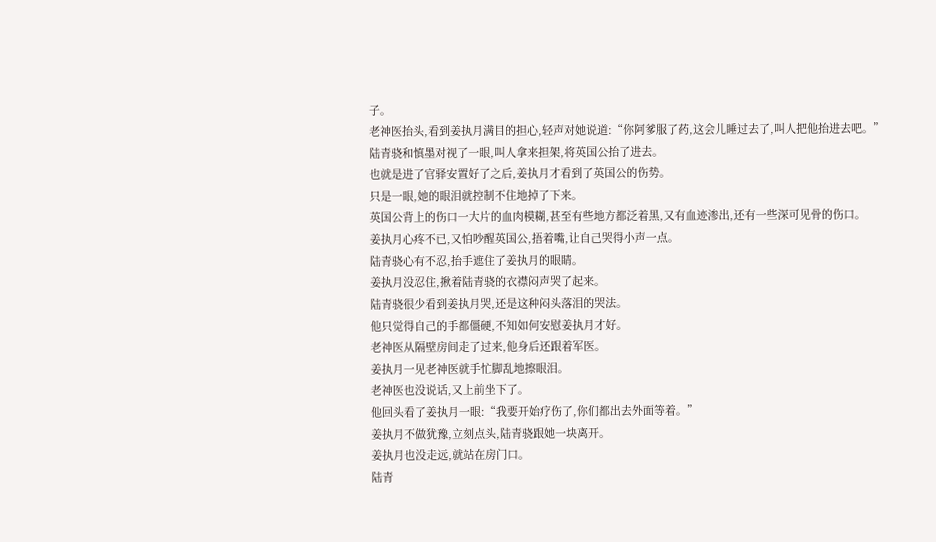子。
老神医抬头,看到姜执月满目的担心,轻声对她说道:“你阿爹服了药,这会儿睡过去了,叫人把他抬进去吧。”
陆青骁和慎墨对视了一眼,叫人拿来担架,将英国公抬了进去。
也就是进了官驿安置好了之后,姜执月才看到了英国公的伤势。
只是一眼,她的眼泪就控制不住地掉了下来。
英国公背上的伤口一大片的血肉模糊,甚至有些地方都泛着黑,又有血迹渗出,还有一些深可见骨的伤口。
姜执月心疼不已,又怕吵醒英国公,捂着嘴,让自己哭得小声一点。
陆青骁心有不忍,抬手遮住了姜执月的眼睛。
姜执月没忍住,揪着陆青骁的衣襟闷声哭了起来。
陆青骁很少看到姜执月哭,还是这种闷头落泪的哭法。
他只觉得自己的手都僵硬,不知如何安慰姜执月才好。
老神医从隔壁房间走了过来,他身后还跟着军医。
姜执月一见老神医就手忙脚乱地擦眼泪。
老神医也没说话,又上前坐下了。
他回头看了姜执月一眼:“我要开始疗伤了,你们都出去外面等着。”
姜执月不做犹豫,立刻点头,陆青骁跟她一块离开。
姜执月也没走远,就站在房门口。
陆青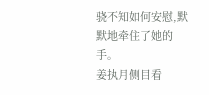骁不知如何安慰,默默地牵住了她的手。
姜执月侧目看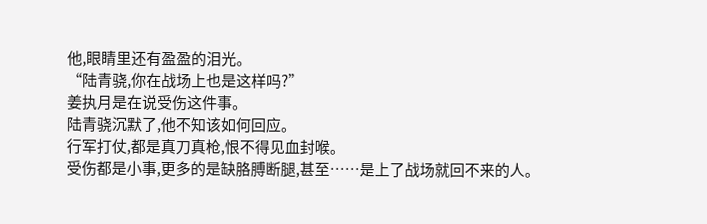他,眼睛里还有盈盈的泪光。
“陆青骁,你在战场上也是这样吗?”
姜执月是在说受伤这件事。
陆青骁沉默了,他不知该如何回应。
行军打仗,都是真刀真枪,恨不得见血封喉。
受伤都是小事,更多的是缺胳膊断腿,甚至……是上了战场就回不来的人。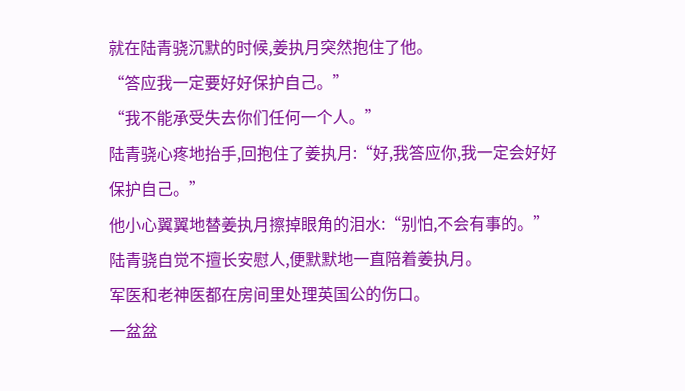就在陆青骁沉默的时候,姜执月突然抱住了他。
“答应我一定要好好保护自己。”
“我不能承受失去你们任何一个人。”
陆青骁心疼地抬手,回抱住了姜执月:“好,我答应你,我一定会好好保护自己。”
他小心翼翼地替姜执月擦掉眼角的泪水:“别怕,不会有事的。”
陆青骁自觉不擅长安慰人,便默默地一直陪着姜执月。
军医和老神医都在房间里处理英国公的伤口。
一盆盆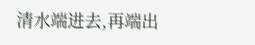清水端进去,再端出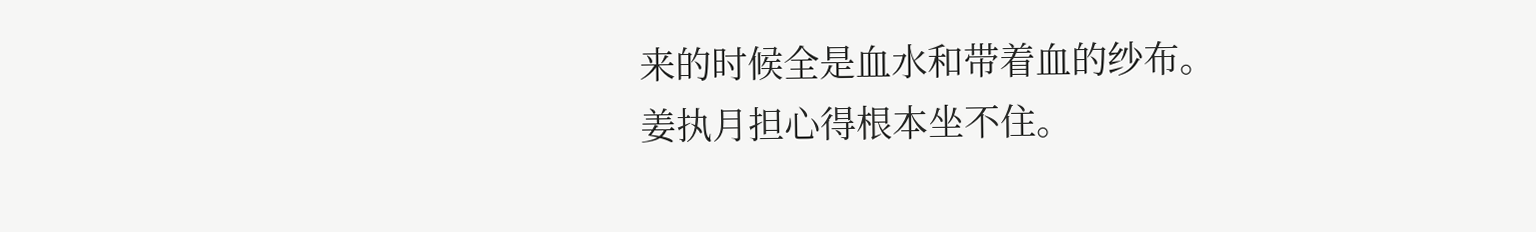来的时候全是血水和带着血的纱布。
姜执月担心得根本坐不住。